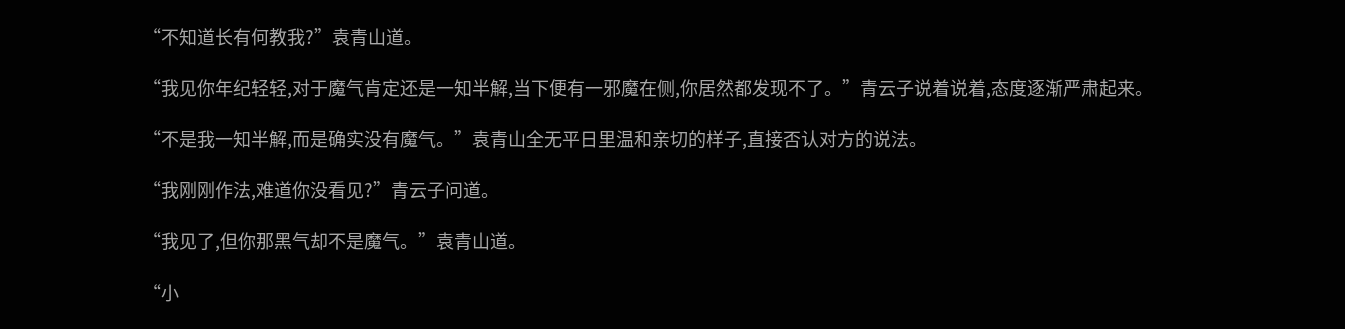“不知道长有何教我?”袁青山道。

“我见你年纪轻轻,对于魔气肯定还是一知半解,当下便有一邪魔在侧,你居然都发现不了。”青云子说着说着,态度逐渐严肃起来。

“不是我一知半解,而是确实没有魔气。”袁青山全无平日里温和亲切的样子,直接否认对方的说法。

“我刚刚作法,难道你没看见?”青云子问道。

“我见了,但你那黑气却不是魔气。”袁青山道。

“小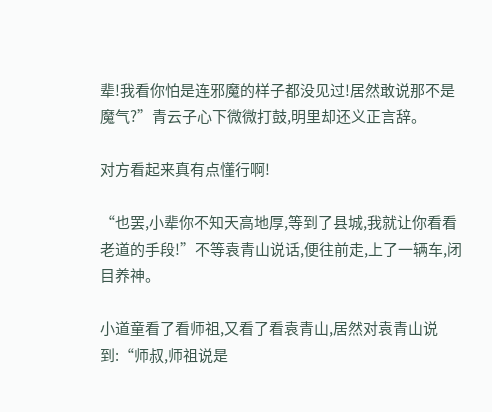辈!我看你怕是连邪魔的样子都没见过!居然敢说那不是魔气?”青云子心下微微打鼓,明里却还义正言辞。

对方看起来真有点懂行啊!

“也罢,小辈你不知天高地厚,等到了县城,我就让你看看老道的手段!”不等袁青山说话,便往前走,上了一辆车,闭目养神。

小道童看了看师祖,又看了看袁青山,居然对袁青山说到:“师叔,师祖说是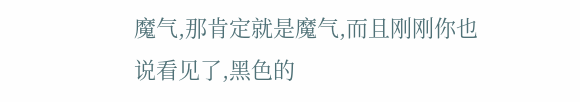魔气,那肯定就是魔气,而且刚刚你也说看见了,黑色的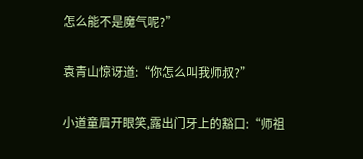怎么能不是魔气呢?”

袁青山惊讶道:“你怎么叫我师叔?”

小道童眉开眼笑,露出门牙上的豁口:“师祖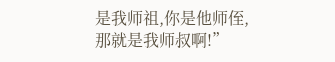是我师祖,你是他师侄,那就是我师叔啊!”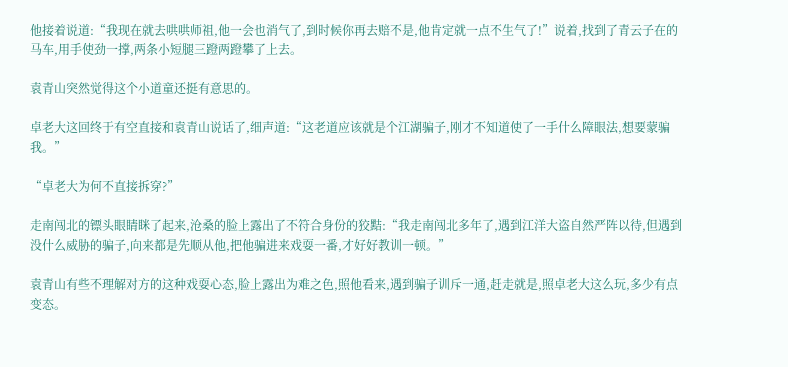他接着说道:“我现在就去哄哄师祖,他一会也消气了,到时候你再去赔不是,他肯定就一点不生气了!”说着,找到了青云子在的马车,用手使劲一撑,两条小短腿三蹬两蹬攀了上去。

袁青山突然觉得这个小道童还挺有意思的。

卓老大这回终于有空直接和袁青山说话了,细声道:“这老道应该就是个江湖骗子,刚才不知道使了一手什么障眼法,想要蒙骗我。”

“卓老大为何不直接拆穿?”

走南闯北的镖头眼睛眯了起来,沧桑的脸上露出了不符合身份的狡黠:“我走南闯北多年了,遇到江洋大盗自然严阵以待,但遇到没什么威胁的骗子,向来都是先顺从他,把他骗进来戏耍一番,才好好教训一顿。”

袁青山有些不理解对方的这种戏耍心态,脸上露出为难之色,照他看来,遇到骗子训斥一通,赶走就是,照卓老大这么玩,多少有点变态。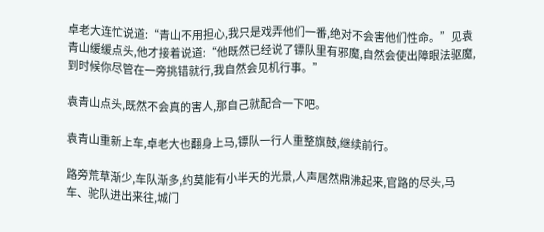卓老大连忙说道:“青山不用担心,我只是戏弄他们一番,绝对不会害他们性命。”见袁青山缓缓点头,他才接着说道:“他既然已经说了镖队里有邪魔,自然会使出障眼法驱魔,到时候你尽管在一旁挑错就行,我自然会见机行事。”

袁青山点头,既然不会真的害人,那自己就配合一下吧。

袁青山重新上车,卓老大也翻身上马,镖队一行人重整旗鼓,继续前行。

路旁荒草渐少,车队渐多,约莫能有小半天的光景,人声居然鼎沸起来,官路的尽头,马车、驼队进出来往,城门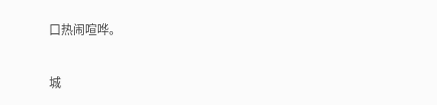口热闹喧哗。

城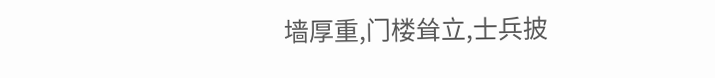墙厚重,门楼耸立,士兵披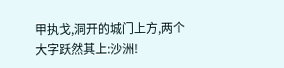甲执戈,洞开的城门上方,两个大字跃然其上:沙洲!